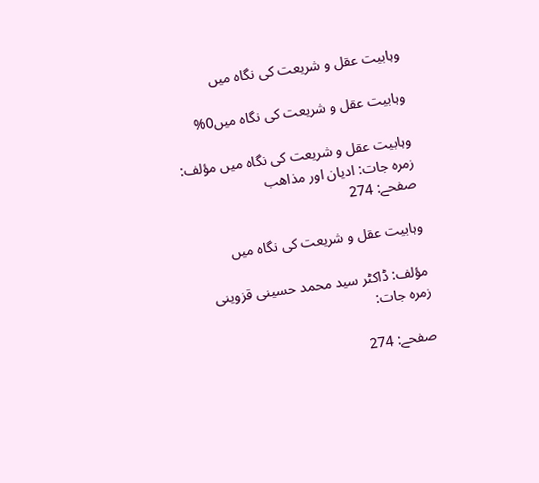وہابیت عقل و شریعت کی نگاہ میں

وہابیت عقل و شریعت کی نگاہ میں0%

وہابیت عقل و شریعت کی نگاہ میں مؤلف:
زمرہ جات: ادیان اور مذاھب
صفحے: 274

وہابیت عقل و شریعت کی نگاہ میں

مؤلف: ڈاکٹر سید محمد حسینی قزوینی
زمرہ جات:

صفحے: 274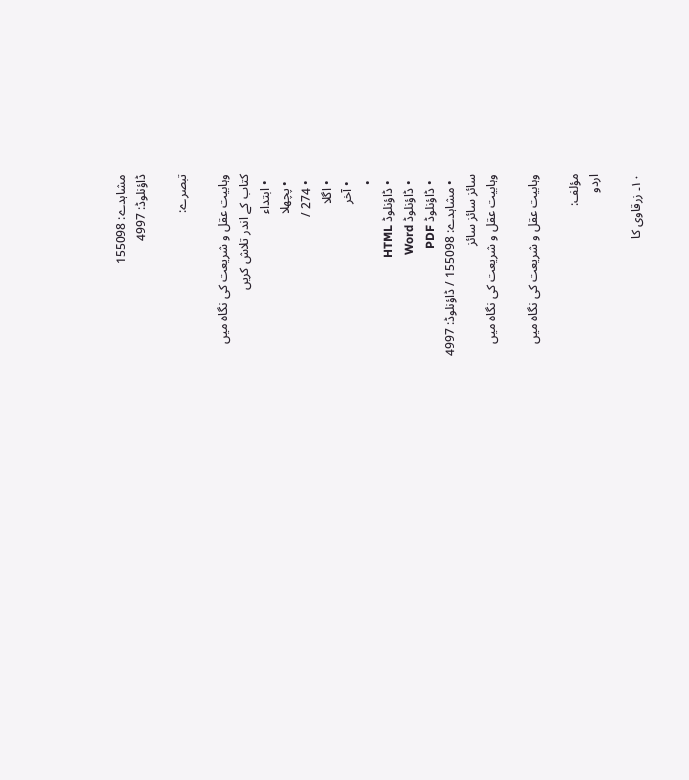مشاہدے: 155098
ڈاؤنلوڈ: 4997

تبصرے:

وہابیت عقل و شریعت کی نگاہ میں
کتاب کے اندر تلاش کریں
  • ابتداء
  • پچھلا
  • 274 /
  • اگلا
  • آخر
  •
  • ڈاؤنلوڈ HTML
  • ڈاؤنلوڈ Word
  • ڈاؤنلوڈ PDF
  • مشاہدے: 155098 / ڈاؤنلوڈ: 4997
سائز سائز سائز
وہابیت عقل و شریعت کی نگاہ میں

وہابیت عقل و شریعت کی نگاہ میں

مؤلف:
اردو

۱۰۔ زرقاوی کا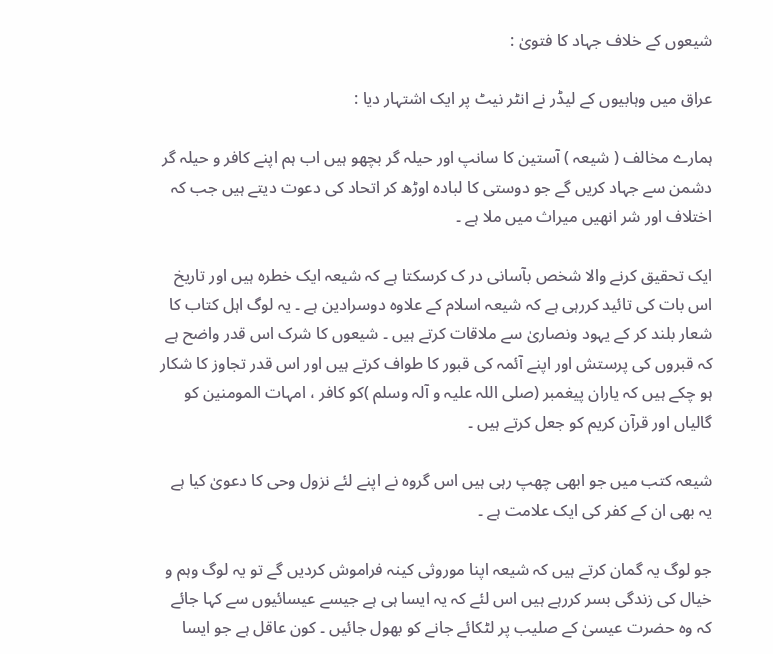شیعوں کے خلاف جہاد کا فتویٰ :

عراق میں وہابیوں کے لیڈر نے انٹر نیٹ پر ایک اشتہار دیا :

ہمارے مخالف ( شیعہ ) آستین کا سانپ اور حیلہ گر بچھو ہیں اب ہم اپنے کافر و حیلہ گر دشمن سے جہاد کریں گے جو دوستی کا لبادہ اوڑھ کر اتحاد کی دعوت دیتے ہیں جب کہ اختلاف اور شر انھیں میراث میں ملا ہے ۔

ایک تحقیق کرنے والا شخص بآسانی در ک کرسکتا ہے کہ شیعہ ایک خطرہ ہیں اور تاریخ اس بات کی تائید کررہی ہے کہ شیعہ اسلام کے علاوہ دوسرادین ہے ۔ یہ لوگ اہل کتاب کا شعار بلند کر کے یہود ونصاریٰ سے ملاقات کرتے ہیں ۔ شیعوں کا شرک اس قدر واضح ہے کہ قبروں کی پرستش اور اپنے آئمہ کی قبور کا طواف کرتے ہیں اور اس قدر تجاوز کا شکار ہو چکے ہیں کہ یاران پیغمبر (صلی اللہ علیہ و آلہ وسلم )کو کافر ، امہات المومنین کو گالیاں اور قرآن کریم کو جعل کرتے ہیں ۔

شیعہ کتب میں جو ابھی چھپ رہی ہیں اس گروہ نے اپنے لئے نزول وحی کا دعویٰ کیا ہے یہ بھی ان کے کفر کی ایک علامت ہے ۔

جو لوگ یہ گمان کرتے ہیں کہ شیعہ اپنا موروثی کینہ فراموش کردیں گے تو یہ لوگ وہم و خیال کی زندگی بسر کررہے ہیں اس لئے کہ یہ ایسا ہی ہے جیسے عیسائیوں سے کہا جائے کہ وہ حضرت عیسیٰ کے صلیب پر لٹکائے جانے کو بھول جائیں ۔ کون عاقل ہے جو ایسا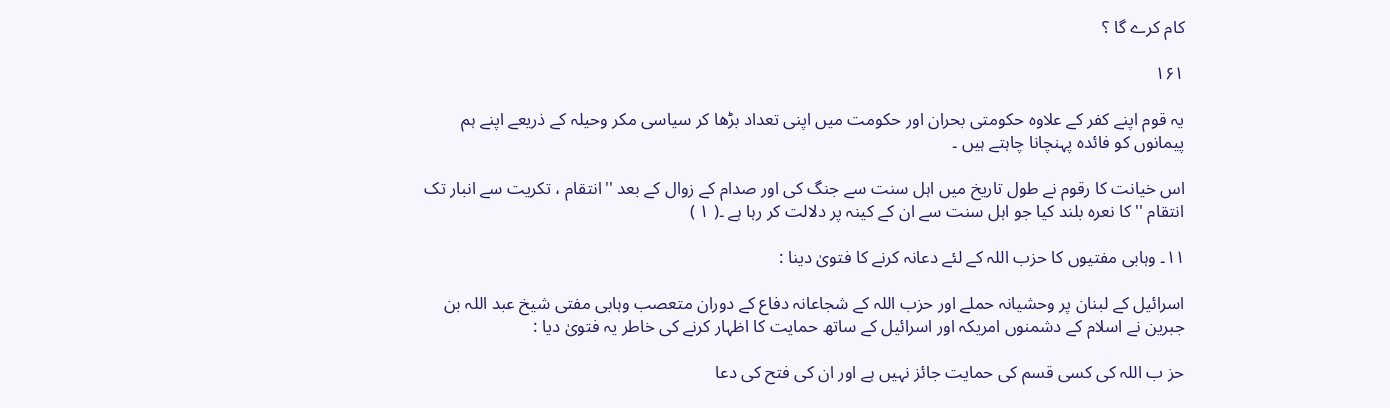کام کرے گا ؟

۱۶۱

یہ قوم اپنے کفر کے علاوہ حکومتی بحران اور حکومت میں اپنی تعداد بڑھا کر سیاسی مکر وحیلہ کے ذریعے اپنے ہم پیمانوں کو فائدہ پہنچانا چاہتے ہیں ۔

اس خیانت کا رقوم نے طول تاریخ میں اہل سنت سے جنگ کی اور صدام کے زوال کے بعد ''انتقام ، تکریت سے انبار تک انتقام '' کا نعرہ بلند کیا جو اہل سنت سے ان کے کینہ پر دلالت کر رہا ہے ۔( ۱ )

۱۱۔ وہابی مفتیوں کا حزب اللہ کے لئے دعانہ کرنے کا فتویٰ دینا :

اسرائیل کے لبنان پر وحشیانہ حملے اور حزب اللہ کے شجاعانہ دفاع کے دوران متعصب وہابی مفتی شیخ عبد اللہ بن جبرین نے اسلام کے دشمنوں امریکہ اور اسرائیل کے ساتھ حمایت کا اظہار کرنے کی خاطر یہ فتویٰ دیا :

حز ب اللہ کی کسی قسم کی حمایت جائز نہیں ہے اور ان کی فتح کی دعا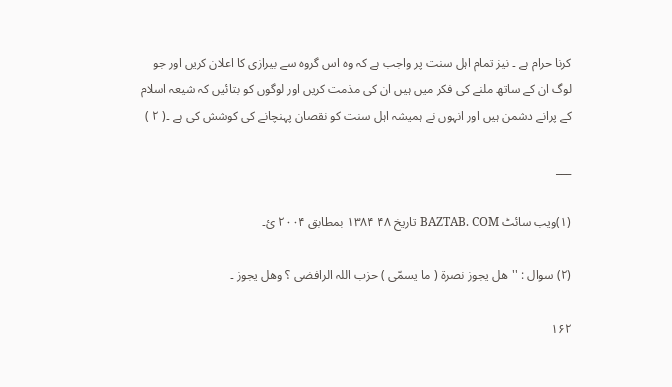کرنا حرام ہے ۔ نیز تمام اہل سنت پر واجب ہے کہ وہ اس گروہ سے بیرازی کا اعلان کریں اور جو لوگ ان کے ساتھ ملنے کی فکر میں ہیں ان کی مذمت کریں اور لوگوں کو بتائیں کہ شیعہ اسلام کے پرانے دشمن ہیں اور انہوں نے ہمیشہ اہل سنت کو نقصان پہنچانے کی کوشش کی ہے ۔( ۲ )

___

(۱)ویب سائٹ BAZTAB. COM تاریخ ۴۸ ۱۳۸۴ بمطابق ۲۰۰۴ ئ۔

(۲) سوال : ''ھل یجوز نصرة ( ما یسمّی ) حزب اللہ الرافضی ؟ وھل یجوز ۔

۱۶۲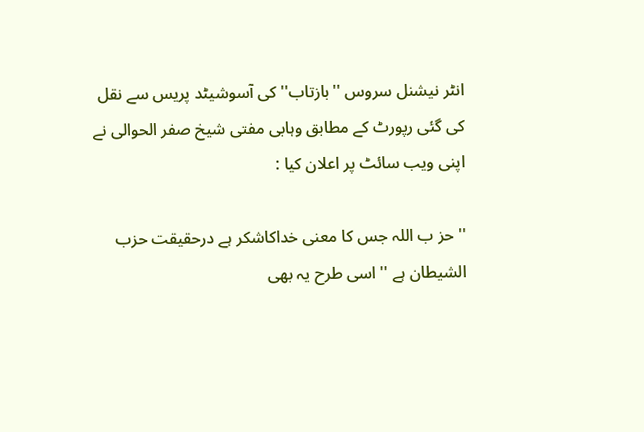انٹر نیشنل سروس ''بازتاب'' کی آسوشیٹد پریس سے نقل کی گئی رپورٹ کے مطابق وہابی مفتی شیخ صفر الحوالی نے اپنی ویب سائٹ پر اعلان کیا :

'' حز ب اللہ جس کا معنی خداکاشکر ہے درحقیقت حزب الشیطان ہے '' اسی طرح یہ بھی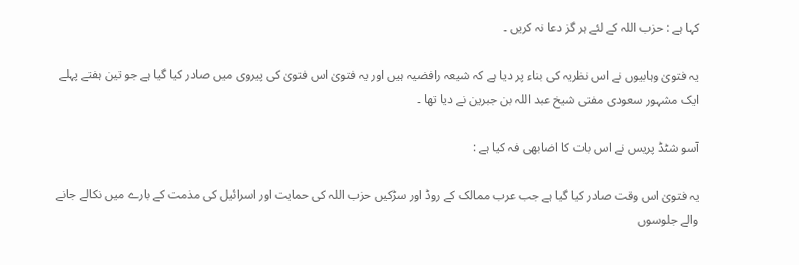کہا ہے : حزب اللہ کے لئے ہر گز دعا نہ کریں ۔

یہ فتویٰ وہابیوں نے اس نظریہ کی بناء پر دیا ہے کہ شیعہ رافضیہ ہیں اور یہ فتویٰ اس فتویٰ کی پیروی میں صادر کیا گیا ہے جو تین ہفتے پہلے ایک مشہور سعودی مفتی شیخ عبد اللہ بن جبرین نے دیا تھا ۔

آسو شٹڈ پریس نے اس بات کا اضابھی فہ کیا ہے :

یہ فتویٰ اس وقت صادر کیا گیا ہے جب عرب ممالک کے روڈ اور سڑکیں حزب اللہ کی حمایت اور اسرائیل کی مذمت کے بارے میں نکالے جانے والے جلوسوں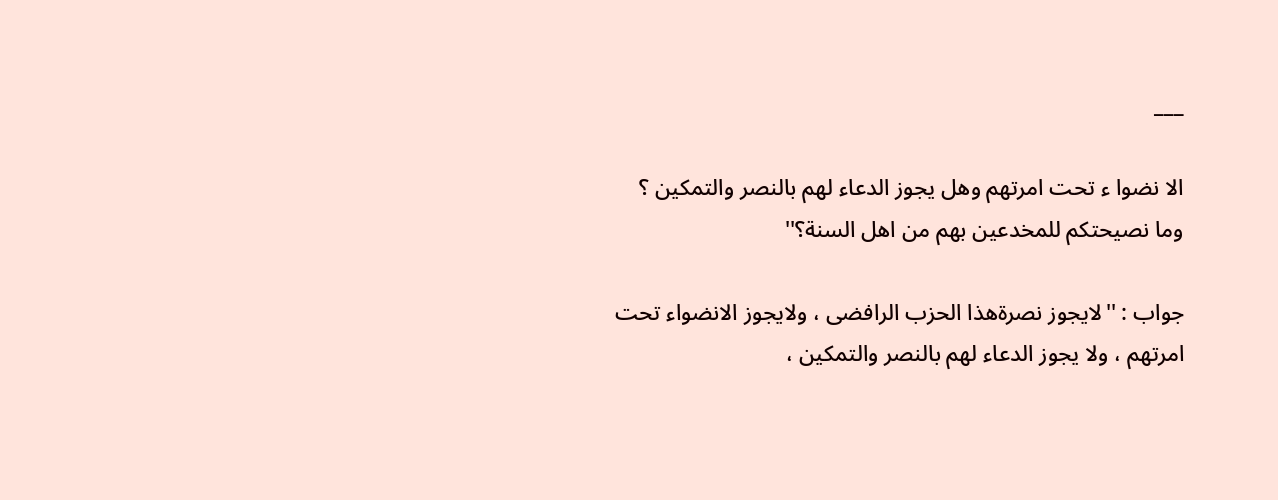___

الا نضوا ء تحت امرتهم وهل یجوز الدعاء لهم بالنصر والتمکین ؟ وما نصیحتکم للمخدعین بهم من اهل السنة؟''

جواب : ''لایجوز نصرةهذا الحزب الرافضی ، ولایجوز الانضواء تحت امرتهم ، ولا یجوز الدعاء لهم بالنصر والتمکین ،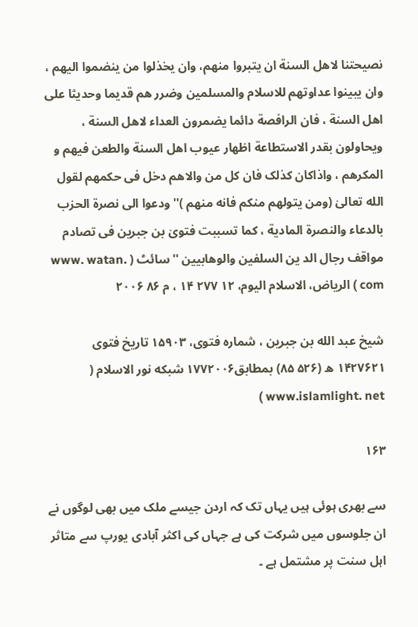نصیحتنا لاهل السنة ان یتبروا منهم، وان یخذلوا من ینضموا الیهم ، وان یبینوا عداوتهم للاسلام والمسلمین وضرر هم قدیما وحدیثا علی اهل السنة ، فان الرافصة دائما یضمرون العداء لاهل السنة ، ویحاولون بقدر الاستطاعة اظهار عیوب اهل السنة والطعن فیهم و المکرهم ، واذاکان کذلک فان کل من والاهم دخل فی حکمهم لقول الله تعالیٰ (ومن یتولهم منکم فانه منهم )'' ودعوا الی نصرة الحزب بالدعاء والنصرة المادیة ، کما تسببت فتویٰ بن جبرین فی تصادم مواقف رجال الد ین السلفین والوهابیین ''سائٹ ( www. watan. com ) الریاض، الاسلام الیوم، ۱۲ ۲۷۷ ۱۴ ، م ۸۶ ۲۰۰۶

شیخ عبد الله بن جبرین ، شماره فتوی، ۱۵۹۰۳ تاریخ فتوی ۱۴۲۷۶۲۱ ه (۵۲۶ ۸۵) بمطابق۱۷۷۲۰۰۶ شبکه نور الاسلام ( www.islamlight. net )

۱۶۳

سے بھری ہوئی ہیں یہاں تک کہ اردن جیسے ملک میں بھی لوگوں نے ان جلوسوں میں شرکت کی ہے جہاں کی اکثر آبادی یورپ سے متاثر اہل سنت پر مشتمل ہے ۔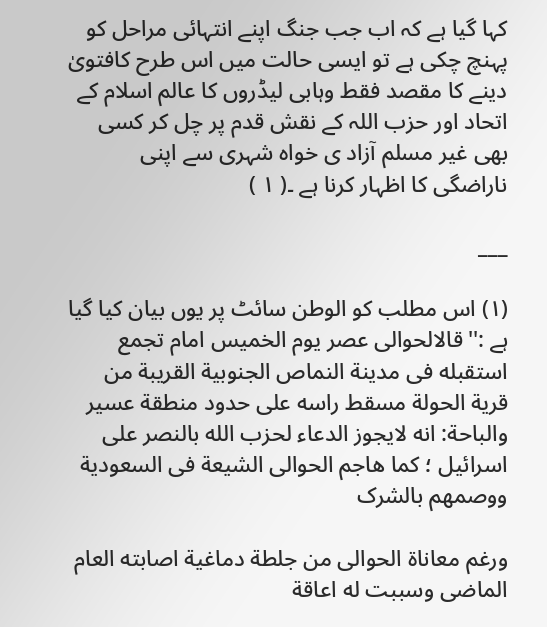کہا گیا ہے کہ اب جب جنگ اپنے انتہائی مراحل کو پہنچ چکی ہے تو ایسی حالت میں اس طرح کافتویٰ دینے کا مقصد فقط وہابی لیڈروں کا عالم اسلام کے اتحاد اور حزب اللہ کے نقش قدم پر چل کر کسی بھی غیر مسلم آزاد ی خواہ شہری سے اپنی ناراضگی کا اظہار کرنا ہے ۔( ۱ )

___

(۱) اس مطلب کو الوطن سائٹ پر یوں بیان کیا گیا ہے :''قالالحوالی عصر یوم الخمیس امام تجمع استقبله فی مدینة النماص الجنوبیة القریبة من قریة الحولة مسقط راسه علی حدود منطقة عسیر والباحة: انه لایجوز الدعاء لحزب الله بالنصر علی اسرائیل ؛ کما هاجم الحوالی الشیعة فی السعودیة ووصمهم بالشرک

ورغم معاناة الحوالی من جلطة دماغیة اصابته العام الماضی وسببت له اعاقة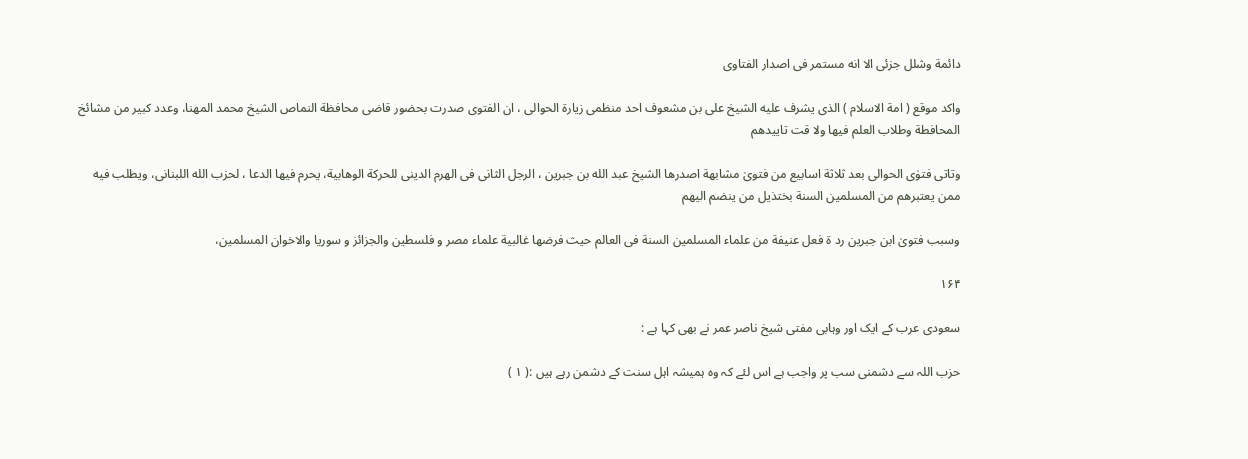دائمة وشلل جزئی الا انه مستمر فی اصدار الفتاوی

واکد موقع ( امة الاسلام ) الذی یشرف علیه الشیخ علی بن مشعوف احد منظمی زیارة الحوالی ، ان الفتوی صدرت بحضور قاضی محافظة النماص الشیخ محمد المهنا، وعدد کبیر من مشائخ المحافطة وطلاب العلم فیها ولا قت تاییدهم

وتاتی فتوٰی الحوالی بعد ثلاثة اسابیع من فتویٰ مشابهة اصدرها الشیخ عبد الله بن جبرین ، الرجل الثانی فی الهرم الدینی للحرکة الوهابیة، یحرم فیها الدعا ، لحزب الله اللبنانی، ویطلب فیه ممن یعتبرهم من المسلمین السنة بختذیل من ینضم الیهم

وسبب فتویٰ ابن جبرین رد ة فعل عنیفة من علماء المسلمین السنة فی العالم حیث فرضها غالبیة علماء مصر و فلسطین والجزائز و سوریا والاخوان المسلمین،

۱۶۴

سعودی عرب کے ایک اور وہابی مفتی شیخ ناصر عمر نے بھی کہا ہے :

حزب اللہ سے دشمنی سب پر واجب ہے اس لئے کہ وہ ہمیشہ اہل سنت کے دشمن رہے ہیں :( ۱ )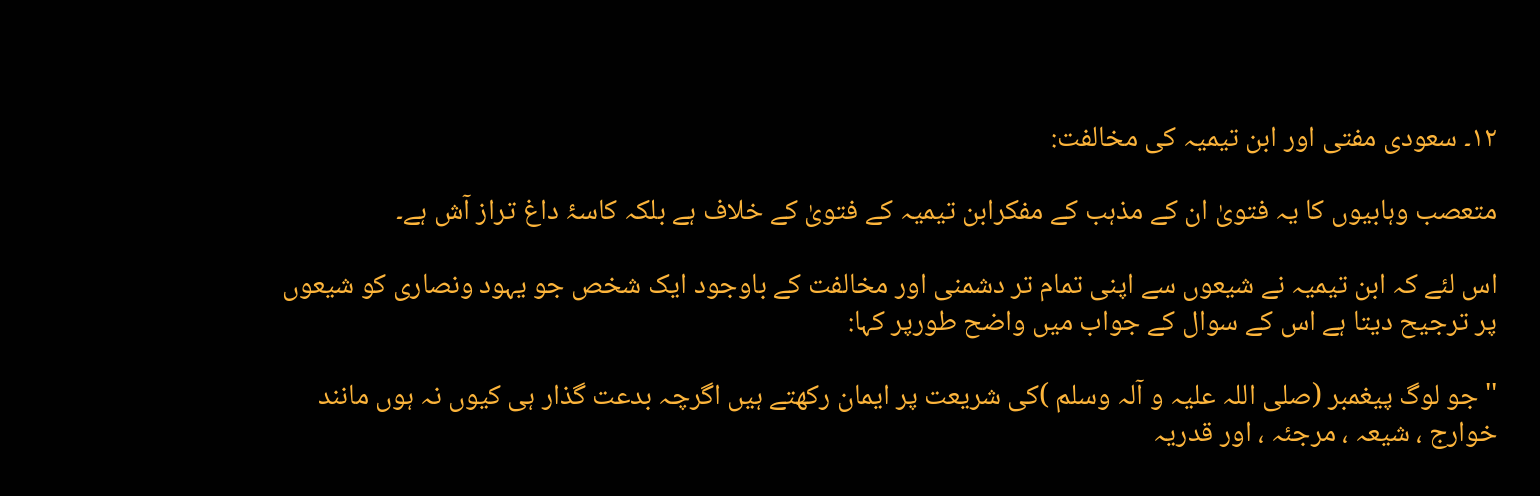۱۲۔ سعودی مفتی اور ابن تیمیہ کی مخالفت:

متعصب وہابیوں کا یہ فتویٰ ان کے مذہب کے مفکرابن تیمیہ کے فتویٰ کے خلاف ہے بلکہ کاسۂ داغ تراز آش ہے۔

اس لئے کہ ابن تیمیہ نے شیعوں سے اپنی تمام تر دشمنی اور مخالفت کے باوجود ایک شخص جو یہود ونصاری کو شیعوں پر ترجیح دیتا ہے اس کے سوال کے جواب میں واضح طورپر کہا:

''جو لوگ پیغمبر (صلی اللہ علیہ و آلہ وسلم )کی شریعت پر ایمان رکھتے ہیں اگرچہ بدعت گذار ہی کیوں نہ ہوں مانند خوارج ، شیعہ ، مرجئہ ، اور قدریہ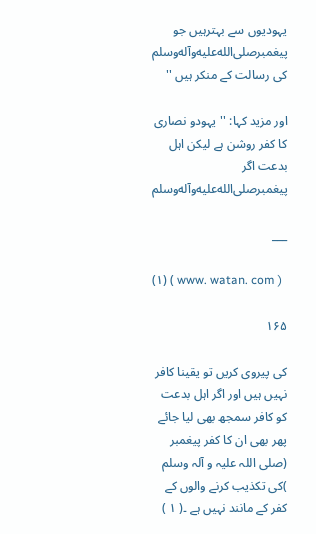یہودیوں سے بہترہیں جو پیغمبرصلى‌الله‌عليه‌وآله‌وسلم کی رسالت کے منکر ہیں ''

اور مزید کہا: ''یہودو نصاری کا کفر روشن ہے لیکن اہل بدعت اگر پیغمبرصلى‌الله‌عليه‌وآله‌وسلم

___

(۱) ( www. watan. com )

۱۶۵

کی پیروی کریں تو یقینا کافر نہیں ہیں اور اگر اہل بدعت کو کافر سمجھ بھی لیا جائے پھر بھی ان کا کفر پیغمبر (صلی اللہ علیہ و آلہ وسلم )کی تکذیب کرنے والوں کے کفر کے مانند نہیں ہے ۔( ۱ )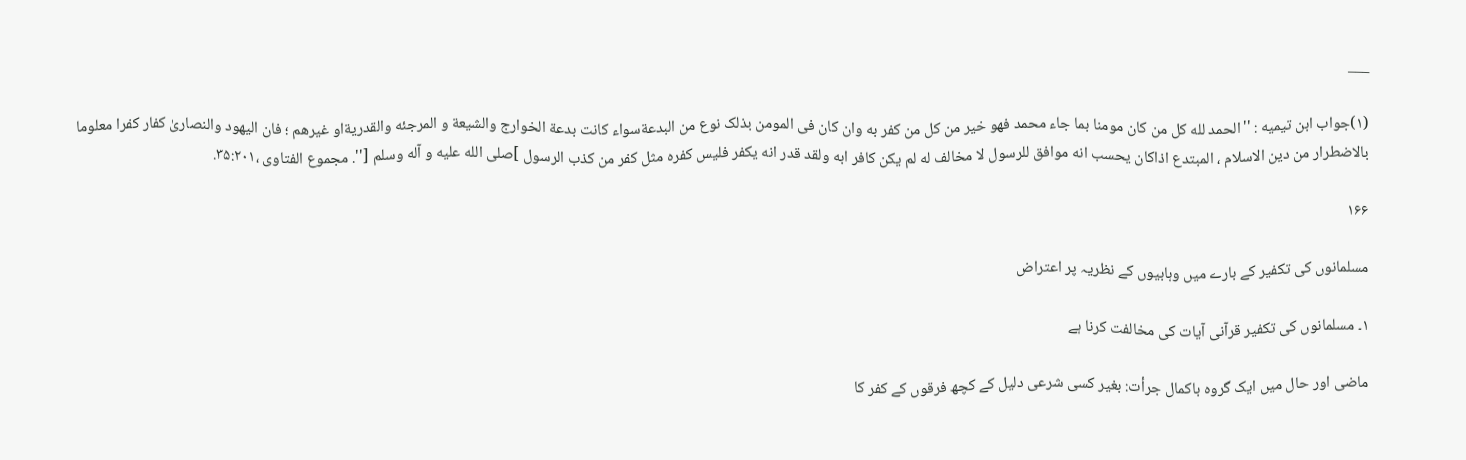___

(۱)جواب ابن تیمیه : ''الحمد لله کل من کان مومنا بما جاء محمد فهو خیر من کل من کفر به وان کان فی المومن بذلک نوع من البدعةسواء کانت بدعة الخوارج والشیعة و المرجئه والقدریةاو غیرهم ؛ فان الیهود والنصاریٰ کفار کفرا معلوما بالاضطرار من دین الاسلام ، المبتدع اذاکان یحسب انه موافق للرسول لا مخالف له لم یکن کافر ابه ولقد قدر انه یکفر فلیس کفره مثل کفر من کذب الرسول ]صلی الله علیه و آله وسلم [''. مجموع الفتاوی ،۳۵:۲۰۱.

۱۶۶

مسلمانوں کی تکفیر کے بارے میں وہابیوں کے نظریہ پر اعتراض

۱۔ مسلمانوں کی تکفیر قرآنی آیات کی مخالفت کرنا ہے

ماضی اور حال میں ایک گروہ باکمال جرأت: بغیر کسی شرعی دلیل کے کچھ فرقوں کے کفر کا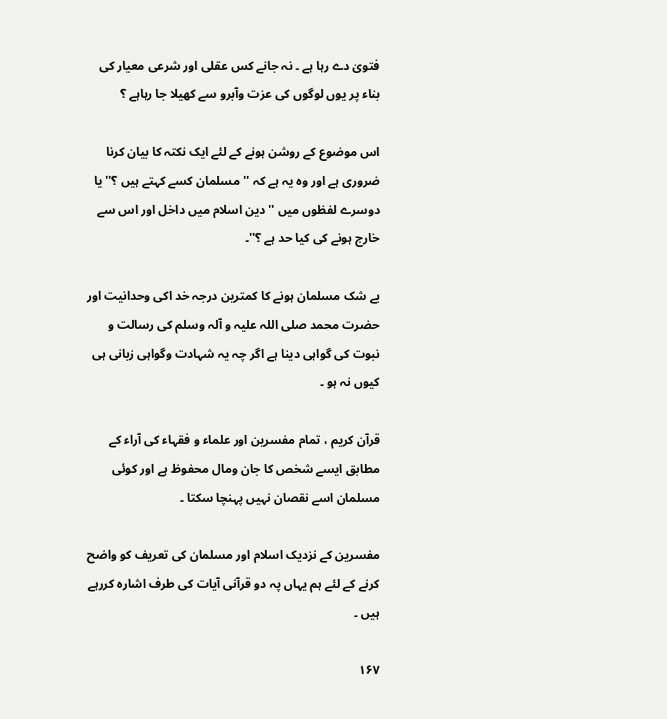فتویٰ دے رہا ہے ۔ نہ جانے کس عقلی اور شرعی معیار کی بناء پر یوں لوگوں کی عزت وآبرو سے کھیلا جا رہاہے ؟

اس موضوع کے روشن ہونے کے لئے ایک نکتہ کا بیان کرنا ضروری ہے اور وہ یہ ہے کہ ''مسلمان کسے کہتے ہیں ؟'' یا دوسرے لفظوں میں ''دین اسلام میں داخل اور اس سے خارج ہونے کی کیا حد ہے ؟''۔

بے شک مسلمان ہونے کا کمترین درجہ خد اکی وحدانیت اور حضرت محمد صلی اللہ علیہ و آلہ وسلم کی رسالت و نبوت کی گواہی دینا ہے اگر چہ یہ شہادت وگواہی زبانی ہی کیوں نہ ہو ۔

قرآن کریم ، تمام مفسرین اور علماء و فقہاء کی آراء کے مطابق ایسے شخص کا جان ومال محفوظ ہے اور کوئی مسلمان اسے نقصان نہیں پہنچا سکتا ۔

مفسرین کے نزدیک اسلام اور مسلمان کی تعریف کو واضح کرنے کے لئے ہم یہاں پہ دو قرآنی آیات کی طرف اشارہ کررہے ہیں ۔

۱۶۷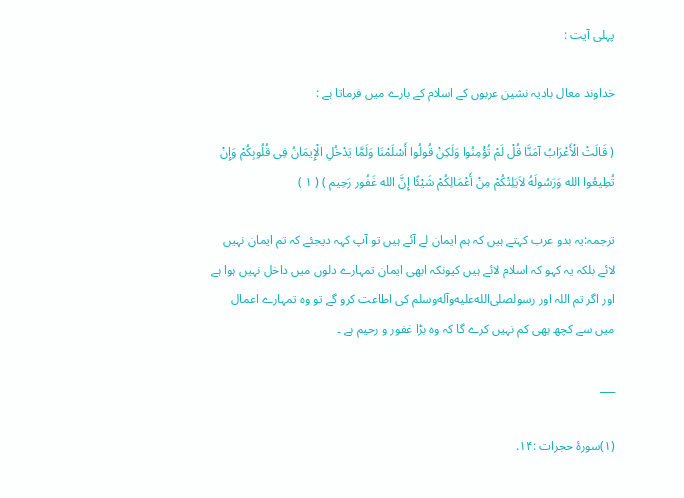پہلی آیت :

خداوند معال بادیہ نشین عربوں کے اسلام کے بارے میں فرماتا ہے :

( قَالَتْ الْأَعْرَابُ آمَنَّا قُلْ لَمْ تُؤْمِنُوا وَلَکِنْ قُولُوا أَسْلَمْنَا وَلَمَّا یَدْخُلِ الْإِیمَانُ فِی قُلُوبِکُمْ وَإِنْ تُطِیعُوا الله وَرَسُولَهُ لاَیَلِتْکُمْ مِنْ أَعْمَالِکُمْ شَیْئًا إِنَّ الله غَفُور رَحِیم ) ( ۱ )

ترجمہ:یہ بدو عرب کہتے ہیں کہ ہم ایمان لے آئے ہیں تو آپ کہہ دیجئے کہ تم ایمان نہیں لائے بلکہ یہ کہو کہ اسلام لائے ہیں کیونکہ ابھی ایمان تمہارے دلوں میں داخل نہیں ہوا ہے اور اگر تم اللہ اور رسولصلى‌الله‌عليه‌وآله‌وسلم کی اطاعت کرو گے تو وہ تمہارے اعمال میں سے کچھ بھی کم نہیں کرے گا کہ وہ بڑا غفور و رحیم ہے ۔

___

(۱)سورۂ حجرات :۱۴.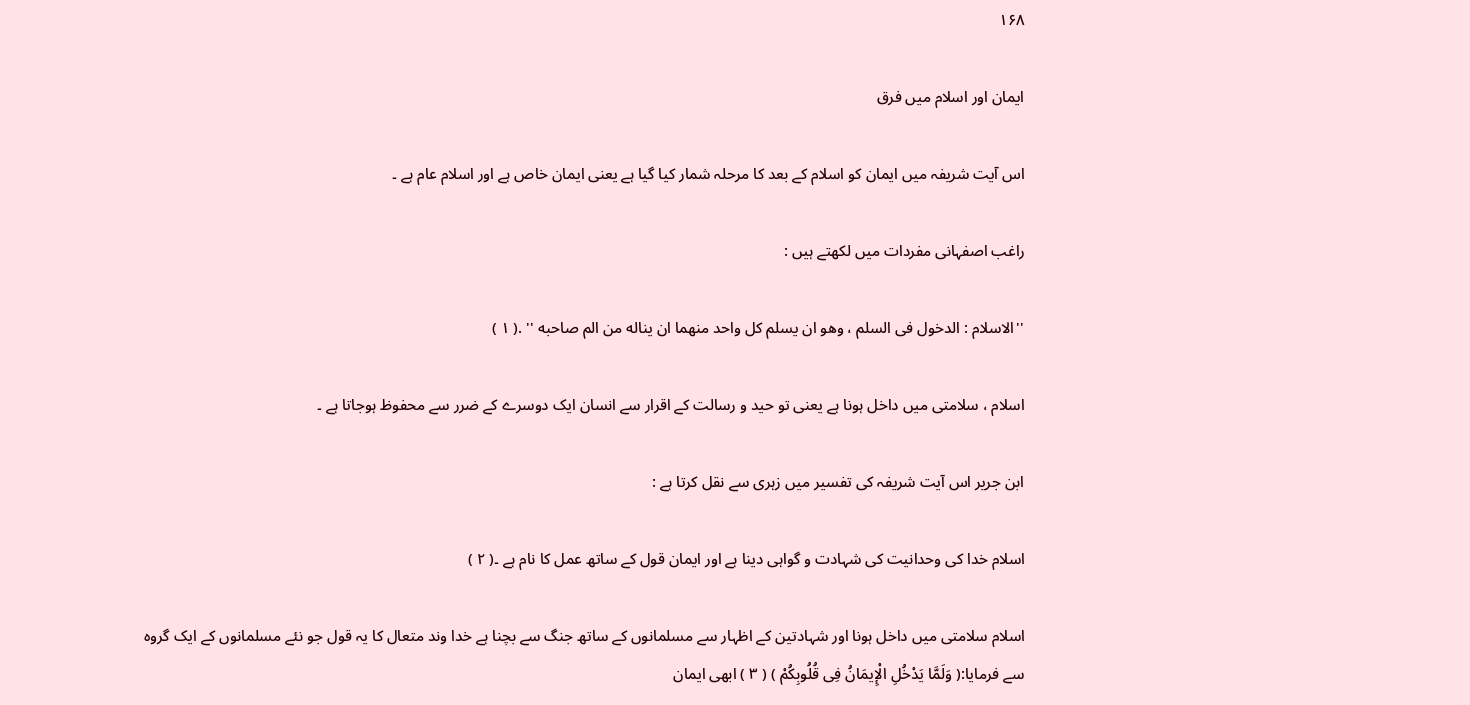۱۶۸

ایمان اور اسلام میں فرق

اس آیت شریفہ میں ایمان کو اسلام کے بعد کا مرحلہ شمار کیا گیا ہے یعنی ایمان خاص ہے اور اسلام عام ہے ۔

راغب اصفہانی مفردات میں لکھتے ہیں :

''الاسلام : الدخول فی السلم ، وهو ان یسلم کل واحد منهما ان یناله من الم صاحبه '' .( ۱ )

اسلام ، سلامتی میں داخل ہونا ہے یعنی تو حید و رسالت کے اقرار سے انسان ایک دوسرے کے ضرر سے محفوظ ہوجاتا ہے ۔

ابن جریر اس آیت شریفہ کی تفسیر میں زہری سے نقل کرتا ہے :

اسلام خدا کی وحدانیت کی شہادت و گواہی دینا ہے اور ایمان قول کے ساتھ عمل کا نام ہے ۔( ۲ )

اسلام سلامتی میں داخل ہونا اور شہادتین کے اظہار سے مسلمانوں کے ساتھ جنگ سے بچنا ہے خدا وند متعال کا یہ قول جو نئے مسلمانوں کے ایک گروہ سے فرمایا:( وَلَمَّا یَدْخُلِ الْإِیمَانُ فِی قُلُوبِکُمْ ) ( ۳ ) ابھی ایمان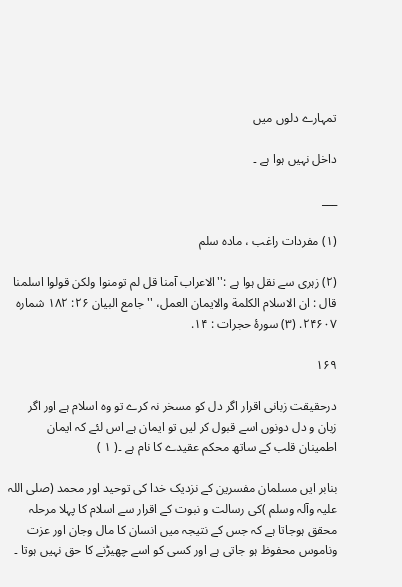تمہارے دلوں میں

داخل نہیں ہوا ہے ۔

___

(۱) مفردات راغب ، مادہ سلم

(۲) زہری سے نقل ہوا ہے :''الاعراب آمنا قل لم تومنوا ولکن قولوا اسلمنا قال : ان الاسلام الکلمة والایمان العمل، ''جامع البیان ۲۶: ۱۸۲ شماره ۲۴۶۰۷. (۳) سورهٔ حجرات : ۱۴.

۱۶۹

درحقیقت زبانی اقرار اگر دل کو مسخر نہ کرے تو وہ اسلام ہے اور اگر زبان و دل دونوں اسے قبول کر لیں تو ایمان ہے اس لئے کہ ایمان اطمینان قلب کے ساتھ محکم عقیدے کا نام ہے ۔( ۱ )

بنابر ایں مسلمان مفسرین کے نزدیک خدا کی توحید اور محمد (صلی اللہ علیہ وآلہ وسلم )کی رسالت و نبوت کے اقرار سے اسلام کا پہلا مرحلہ محقق ہوجاتا ہے کہ جس کے نتیجہ میں انسان کا مال وجان اور عزت وناموس محفوظ ہو جاتی ہے اور کسی کو اسے چھیڑنے کا حق نہیں ہوتا ۔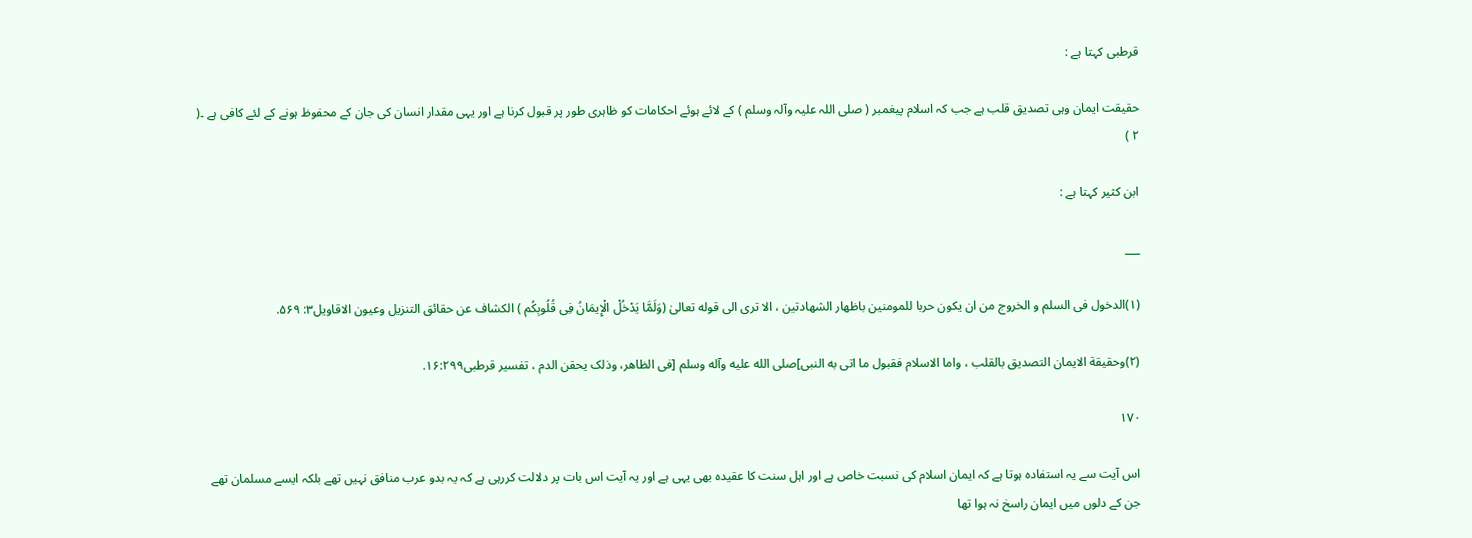قرطبی کہتا ہے :

حقیقت ایمان وہی تصدیق قلب ہے جب کہ اسلام پیغمبر ( صلی اللہ علیہ وآلہ وسلم ) کے لائے ہوئے احکامات کو ظاہری طور پر قبول کرنا ہے اور یہی مقدار انسان کی جان کے محفوظ ہونے کے لئے کافی ہے ۔( ۲ )

ابن کثیر کہتا ہے :

___

(۱)الدخول فی السلم و الخروج من ان یکون حربا للمومنین باظهار الشهادتین ، الا تری الی قوله تعالیٰ (وَلَمَّا یَدْخُلْ الْإِیمَانُ فِی قُلُوبِکُم ) الکشاف عن حقائق التنزیل وعیون الاقاویل۳: ۵۶۹.

(۲)وحقیقة الایمان التصدیق بالقلب ، واما الاسلام فقبول ما اتی به النبی]صلی الله علیه وآله وسلم [فی الظاهر، وذلک یحقن الدم ، تفسیر قرطبی۱۶:۲۹۹.

۱۷۰

اس آیت سے یہ استفادہ ہوتا ہے کہ ایمان اسلام کی نسبت خاص ہے اور اہل سنت کا عقیدہ بھی یہی ہے اور یہ آیت اس بات پر دلالت کررہی ہے کہ یہ بدو عرب منافق نہیں تھے بلکہ ایسے مسلمان تھے جن کے دلوں میں ایمان راسخ نہ ہوا تھا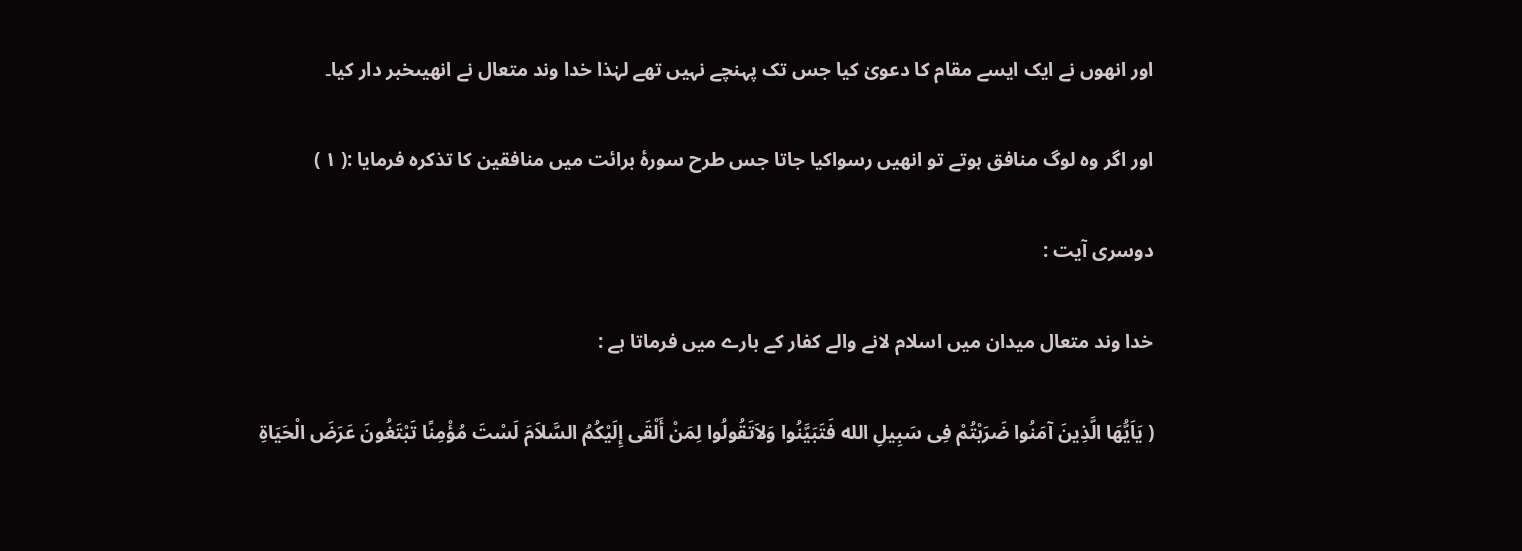اور انھوں نے ایک ایسے مقام کا دعویٰ کیا جس تک پہنچے نہیں تھے لہٰذا خدا وند متعال نے انھیںخبر دار کیا۔

اور اگر وہ لوگ منافق ہوتے تو انھیں رسواکیا جاتا جس طرح سورۂ برائت میں منافقین کا تذکرہ فرمایا :( ۱ )

دوسری آیت :

خدا وند متعال میدان میں اسلام لانے والے کفار کے بارے میں فرماتا ہے :

( یَاَیُّهَا الَّذِینَ آمَنُوا ضَرَبْتُمْ فِی سَبِیلِ الله فَتَبَیَّنُوا وَلاَتَقُولُوا لِمَنْ أَلْقَی إِلَیْکُمُ السَّلاَمَ لَسْتَ مُؤْمِنًا تَبْتَغُونَ عَرَضَ الْحَیَاةِ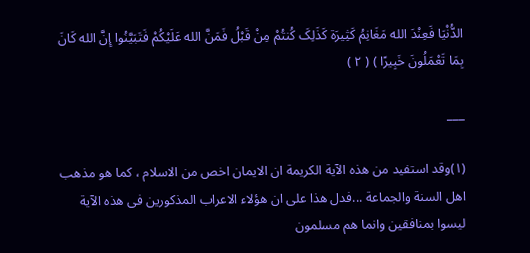الدُّنْیَا فَعِنْدَ الله مَغَانِمُ کَثِیرَة کَذَلِکَ کُنتُمْ مِنْ قَبْلُ فَمَنَّ الله عَلَیْکُمْ فَتَبَیَّنُوا إِنَّ الله کَانَ بِمَا تَعْمَلُونَ خَبِیرًا ) ( ۲ )

___

(۱)وقد استفید من هذه الآیة الکریمة ان الایمان اخص من الاسلام ، کما هو مذهب اهل السنة والجماعة ...فدل هذا علی ان هؤلاء الاعراب المذکورین فی هذه الآیة لیسوا بمنافقین وانما هم مسلمون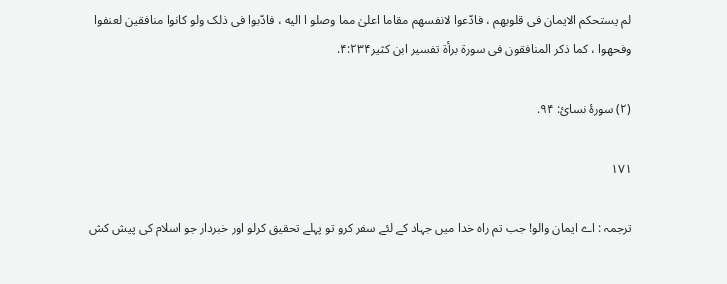لم یستحکم الایمان فی قلوبهم ، فادّعوا لانفسهم مقاما اعلیٰ مما وصلو ا الیه ، فادّبوا فی ذلک ولو کانوا منافقین لعنفوا وفحهوا ، کما ذکر المنافقون فی سورة برأة تفسیر ابن کثیر۴:۲۳۴.

(۲) سورۂ نسائ: ۹۴.

۱۷۱

ترجمہ : اے ایمان والو! جب تم راہ خدا میں جہاد کے لئے سفر کرو تو پہلے تحقیق کرلو اور خبردار جو اسلام کی پیش کش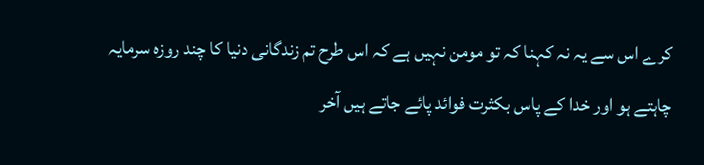کرے اس سے یہ نہ کہنا کہ تو مومن نہیں ہے کہ اس طرح تم زندگانی دنیا کا چند روزہ سرمایہ چاہتے ہو اور خدا کے پاس بکثرت فوائد پائے جاتے ہیں آخر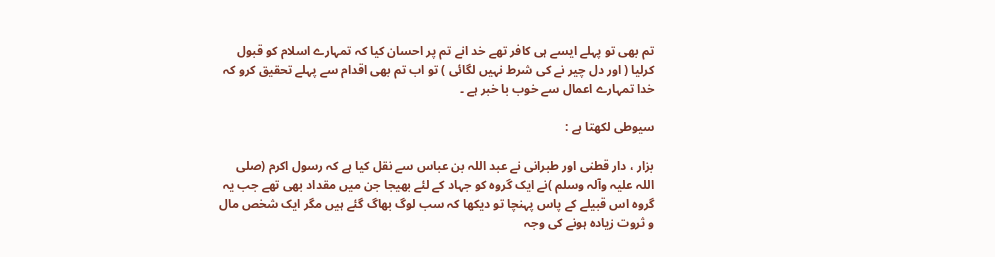تم بھی تو پہلے ایسے ہی کافر تھے خد انے تم پر احسان کیا کہ تمہارے اسلام کو قبول کرلیا ( اور دل چیر نے کی شرط نہیں لگائی ) تو اب تم بھی اقدام سے پہلے تحقیق کرو کہ خدا تمہارے اعمال سے خوب با خبر ہے ۔

سیوطی لکھتا ہے :

بزار ، دار قطنی اور طبرانی نے عبد اللہ بن عباس سے نقل کیا ہے کہ رسول اکرم (صلی اللہ علیہ وآلہ وسلم )نے ایک گروہ کو جہاد کے لئے بھیجا جن میں مقداد بھی تھے جب یہ گروہ اس قبیلے کے پاس پہنچا تو دیکھا کہ سب لوگ بھاگ گئے ہیں مگر ایک شخص مال و ثروت زیادہ ہونے کی وجہ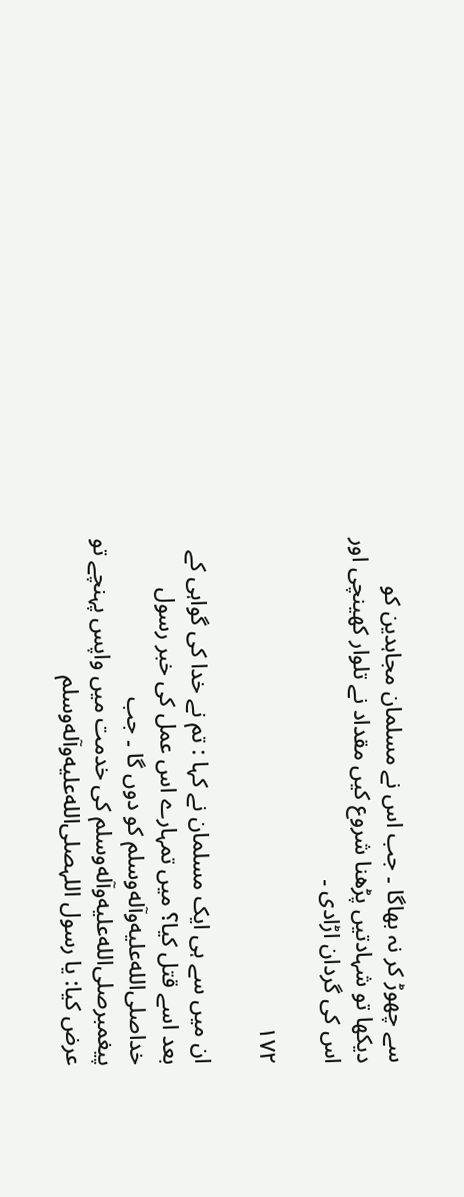سے چھوڑ کر نہ بھاگا ۔ جب اس نے مسلمان مجاہدین کو دیکھا تو شہادتیں پڑھنا شروع کیں مقداد نے تلوار کھینچی اور اس کی گردان اڑادی ۔

۱۷۲

ان میں سے ہی ایک مسلمان نے کہا : تم نے خدا کی گواہی کے بعد اسے قتل کیا؟ میں تمہارے اس عمل کی خبر رسول خداصلى‌الله‌عليه‌وآله‌وسلم کو دوں گا ۔ جب پیغمبرصلى‌الله‌عليه‌وآله‌وسلم کی خدمت میں واپس پہنچے تو عرض کیا: یا رسول اللہصلى‌الله‌عليه‌وآله‌وسلم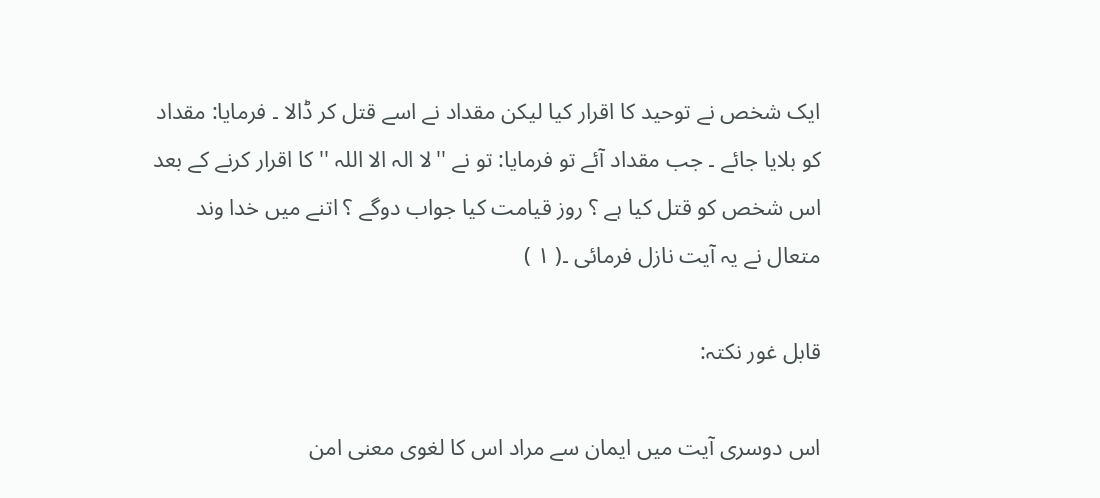ایک شخص نے توحید کا اقرار کیا لیکن مقداد نے اسے قتل کر ڈالا ۔ فرمایا: مقداد کو بلایا جائے ۔ جب مقداد آئے تو فرمایا: تو نے ''لا الہ الا اللہ '' کا اقرار کرنے کے بعد اس شخص کو قتل کیا ہے ؟ روز قیامت کیا جواب دوگے ؟ اتنے میں خدا وند متعال نے یہ آیت نازل فرمائی ۔( ۱ )

قابل غور نکتہ:

اس دوسری آیت میں ایمان سے مراد اس کا لغوی معنی امن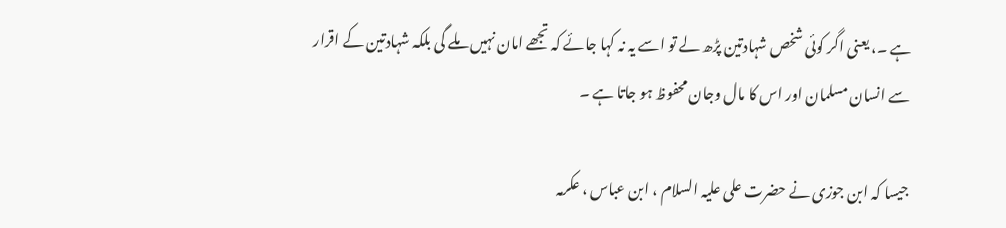ہے ۔، یعنی اگر کوئی شخص شہادتین پڑھ لے تو اسے یہ نہ کہا جائے کہ تجھے امان نہیں ملے گی بلکہ شہادتین کے اقرار سے انسان مسلمان اور اس کا مال وجان محفوظ ہو جاتا ہے ۔

جیسا کہ ابن جوزی نے حضرت علی علیہ السلام ، ابن عباس ، عکرمہ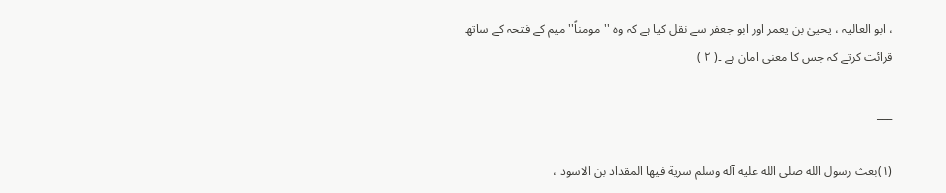، ابو العالیہ ، یحییٰ بن یعمر اور ابو جعفر سے نقل کیا ہے کہ وہ ''مومناً'' میم کے فتحہ کے ساتھ قرائت کرتے کہ جس کا معنی امان ہے ۔( ۲ )

___

(۱)بعث رسول الله صلی الله علیه آله وسلم سریة فیها المقداد بن الاسود ،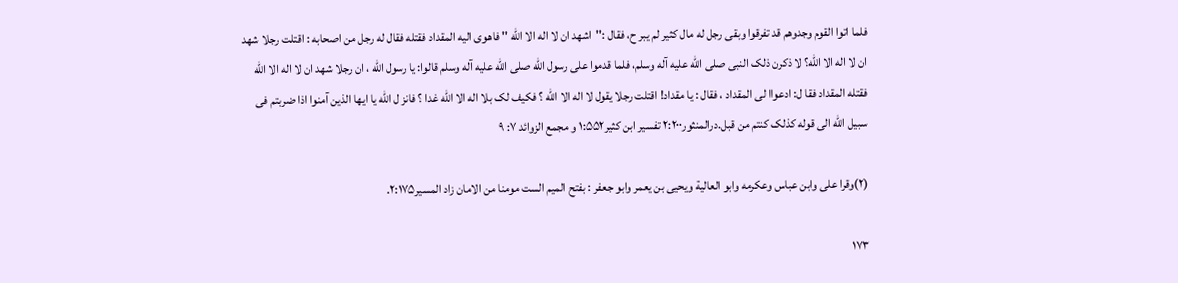فلما اتوا القوم وجدوهم قد تفرقوا وبقی رجل له مال کثیر لم یبر ح، فقال :''اشهد ان لا اله الا الله '' فاهوی الیه المقداد فقتله فقال له رجل من اصحابه : اقتلت رجلا شهد ان لا اله الا الله؟ لا ذکرن ذلک النبی صلی الله علیه آله وسلم، فلما قدموا علی رسول الله صلی الله علیه آله وسلم قالوا: یا رسول الله ، ان رجلا شهد ان لا اله الا الله فقتله المقداد فقا ل: ادعواا لی المقداد ، فقال : یا مقداد! اقتلت رجلا یقول لا اله الا الله ؟ فکیف لک بلا اله الا الله غدا ؟ فانز ل الله یا ایها الذین آمنوا اذا ضربتم فی سبیل الله الی قوله کذلک کنتم من قبل.درالمنثور۲:۲۰۰ تفسیر ابن کثیر۱:۵۵۲ و مجمع الزوائد ۷: ۹

(۲)وقرا علی وابن عباس وعکرمه وابو العالیة ویحیی بن یعمر وابو جعفر : بفتح المیم الست مومنا من الامان زاد المسیر۲:۱۷۵.

۱۷۳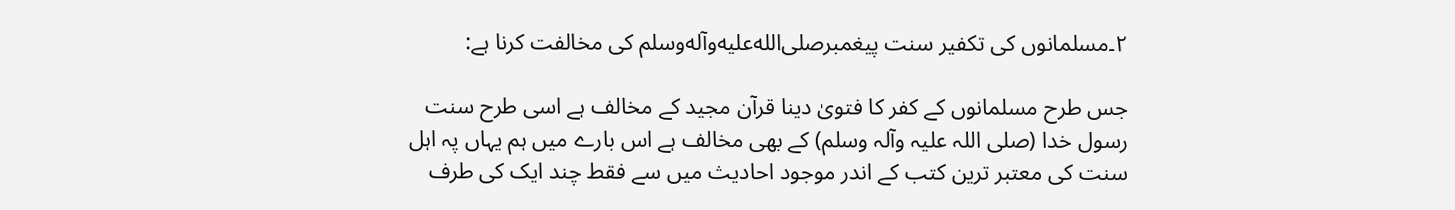۲۔مسلمانوں کی تکفیر سنت پیغمبرصلى‌الله‌عليه‌وآله‌وسلم کی مخالفت کرنا ہے:

جس طرح مسلمانوں کے کفر کا فتویٰ دینا قرآن مجید کے مخالف ہے اسی طرح سنت رسول خدا (صلی اللہ علیہ وآلہ وسلم) کے بھی مخالف ہے اس بارے میں ہم یہاں پہ اہل سنت کی معتبر ترین کتب کے اندر موجود احادیث میں سے فقط چند ایک کی طرف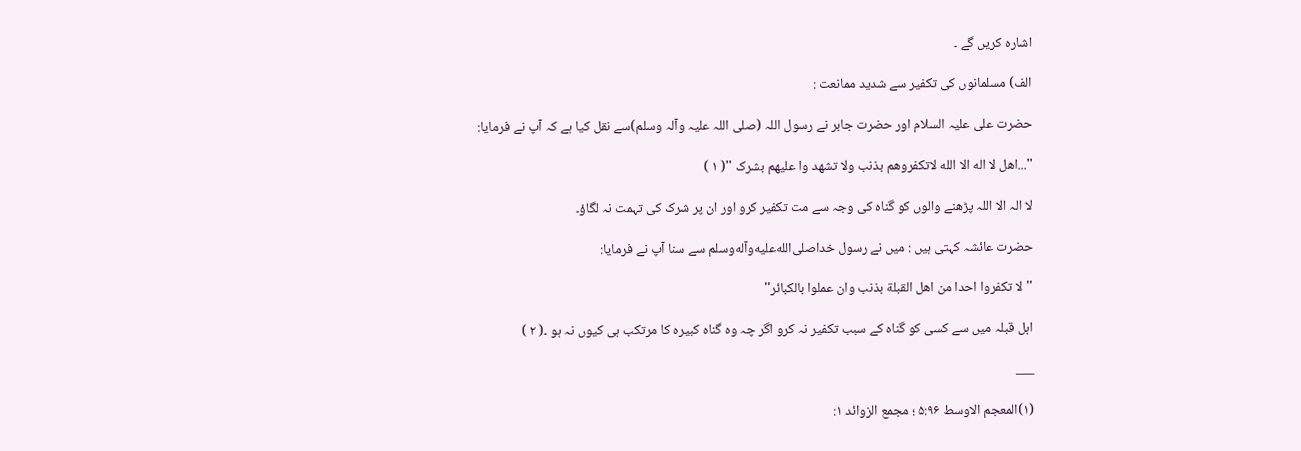اشارہ کریں گے ۔

الف) مسلمانوں کی تکفیر سے شدید ممانعت :

حضرت علی علیہ السلام اور حضرت جابر نے رسول اللہ (صلی اللہ علیہ وآلہ وسلم)سے نقل کیا ہے کہ آپ نے فرمایا:

''...اهل لا اله الا الله لاتکفروهم بذنب ولا تشهد وا علیهم بشرک ''( ۱ )

لا الہ الا اللہ پڑھنے والوں کو گناہ کی وجہ سے مت تکفیر کرو اور ان پر شرک کی تہمت نہ لگاؤ۔

حضرت عائشہ کہتی ہیں : میں نے رسول خداصلى‌الله‌عليه‌وآله‌وسلم سے سنا آپ نے فرمایا:

''لا تکفروا احدا من اهل القبلة بذنب وان عملوا بالکبائر''

اہل قبلہ میں سے کسی کو گناہ کے سبب تکفیر نہ کرو اگر چہ وہ گناہ کبیرہ کا مرتکب ہی کیوں نہ ہو ۔( ۲ )

___

(۱)المعجم الاوسط ۵:۹۶ ؛ مجمع الزوائد ۱: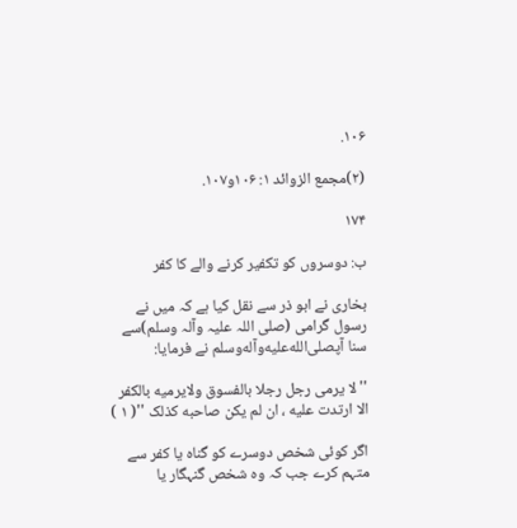۱۰۶.

(۲)مجمع الزوائد ۱: ۱۰۶و۱۰۷.

۱۷۴

ب: دوسروں کو تکفیر کرنے والے کا کفر

بخاری نے ابو ذر سے نقل کیا ہے کہ میں نے رسول گرامی (صلی اللہ علیہ وآلہ وسلم)سے سنا آپصلى‌الله‌عليه‌وآله‌وسلم نے فرمایا:

''لا یرمی رجل رجلا بالفسوق ولایرمیه بالکفر الا ارتدت علیه ، ان لم یکن صاحبه کذلک ''( ۱ )

اگر کوئی شخص دوسرے کو گناہ یا کفر سے متہم کرے جب کہ وہ شخص گنہگار یا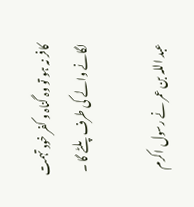کافر نہ ہو تو وہ گناہ و کفر خود تہمت لگانے والے کی طرف پلٹے گا ۔

عبد اللہ بن عمر نے رسول اکرم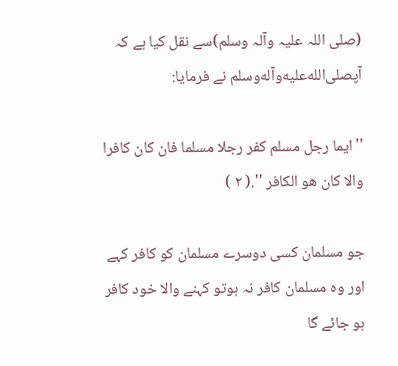(صلی اللہ علیہ وآلہ وسلم)سے نقل کیا ہے کہ آپصلى‌الله‌عليه‌وآله‌وسلم نے فرمایا:

''ایما رجل مسلم کفر رجلا مسلما فان کان کافرا والا کان هو الکافر ''.( ۲ )

جو مسلمان کسی دوسرے مسلمان کو کافر کہے اور وہ مسلمان کافر نہ ہوتو کہنے والا خود کافر ہو جائے گا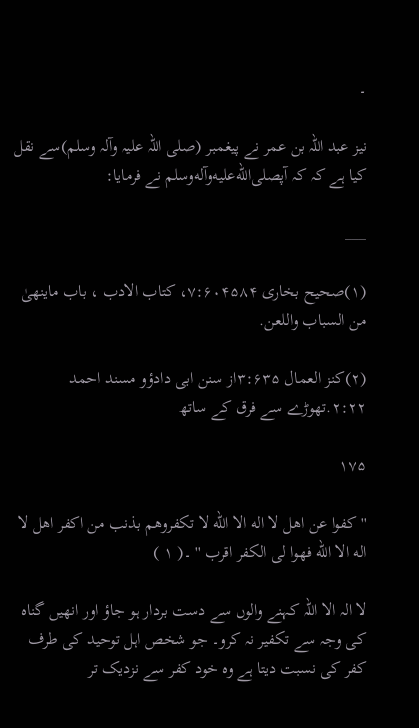۔

نیز عبد اللہ بن عمر نے پیغمبر (صلی اللہ علیہ وآلہ وسلم)سے نقل کیا ہے کہ کہ آپصلى‌الله‌عليه‌وآله‌وسلم نے فرمایا:

___

(۱)صحیح بخاری ۷:۶۰۴۵۸۴، کتاب الادب ، باب ماینھیٰ من السباب واللعن.

(۲)کنز العمال ۳:۶۳۵از سنن ابی دادؤو مسند احمد ۲:۲۲.تھوڑے سے فرق کے ساتھ

۱۷۵

''کفوا عن اهل لا اله الا الله لا تکفروهم بذنب من اکفر اهل لا اله الا الله فهوا لی الکفر اقرب '' ۔( ۱ )

لا الہ الا اللہ کہنے والوں سے دست بردار ہو جاؤ اور انھیں گناہ کی وجہ سے تکفیر نہ کرو۔ جو شخص اہل توحید کی طرف کفر کی نسبت دیتا ہے وہ خود کفر سے نزدیک تر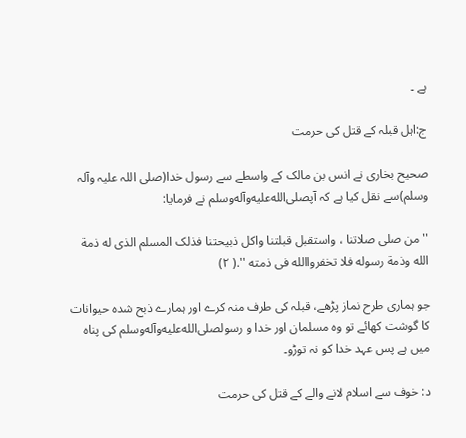ہے ۔

ج:اہل قبلہ کے قتل کی حرمت

صحیح بخاری نے انس بن مالک کے واسطے سے رسول خدا(صلی اللہ علیہ وآلہ وسلم)سے نقل کیا ہے کہ آپصلى‌الله‌عليه‌وآله‌وسلم نے فرمایا:

''من صلی صلاتنا ، واستقبل قبلتنا واکل ذبیحتنا فذلک المسلم الذی له ذمة الله وذمة رسوله فلا تخفرواالله فی ذمته ''.( ۲)

جو ہماری طرح نماز پڑھے، قبلہ کی طرف منہ کرے اور ہمارے ذبح شدہ حیوانات کا گوشت کھائے تو وہ مسلمان اور خدا و رسولصلى‌الله‌عليه‌وآله‌وسلم کی پناہ میں ہے پس عہد خدا کو نہ توڑو۔

د: خوف سے اسلام لانے والے کے قتل کی حرمت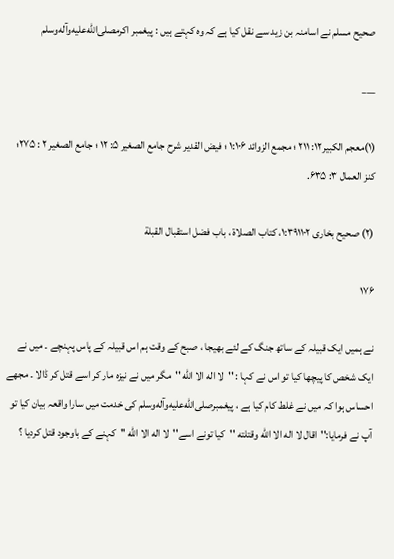صحیح مسلم نے اسامنہ بن زید سے نقل کیا ہے کہ وہ کہتے ہیں : پیغمبر اکرمصلى‌الله‌عليه‌وآله‌وسلم

___

(۱)معجم الکبیر۱۲: ۲۱۱ ؛ مجمع الزوائد ۱:۱۰۶ ؛ فیض القدیر شرح جامع الصغیر ۵: ۱۲ ؛ جامع الصغیر ۲ : ۲۷۵؛ کنز العمال ۳: ۶۳۵.

(۲) صحیح بخاری ۱:۳۹۱۱۰۲، کتاب الصلاة ، باب فضل استقبال القبلة

۱۷۶

نے ہمیں ایک قبیلہ کے ساتھ جنگ کے لئے بھیجا ، صبح کے وقت ہم اس قبیلہ کے پاس پہنچے ۔ میں نے ایک شخص کا پیچھا کیا تو اس نے کہا : ''لا اله الا الله ''مگر میں نے نیزہ مار کر اسے قتل کر ڈالا ۔ مجھے احساس ہوا کہ میں نے غلط کام کیا ہے ، پیغمبرصلى‌الله‌عليه‌وآله‌وسلم کی خدمت میں سارا واقعہ بیان کیا تو آپ نے فرمایا:''اقال لا اله الا الله وقتلته ''کیا تونے اسے''لا اله الا الله ''کہنے کے باوجود قتل کردیا ؟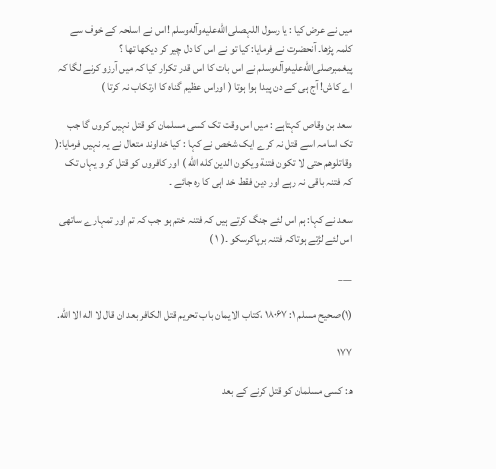میں نے عرض کیا : یا رسول اللہصلى‌الله‌عليه‌وآله‌وسلم !اس نے اسلحہ کے خوف سے کلمہ پڑھا۔ آنحضرت نے فرمایا: کیا تو نے اس کا دل چیر کر دیکھا تھا ؟ پیغمبرصلى‌الله‌عليه‌وآله‌وسلم نے اس بات کا اس قدر تکرار کیا کہ میں آرزو کرنے لگا کہ اے کاش! آج ہی کے دن پیدا ہوا ہوتا ( اوراس عظیم گناہ کا ارتکاب نہ کرتا )

سعد بن وقاص کہتاہے : میں اس وقت تک کسی مسلمان کو قتل نہیں کروں گا جب تک اسامہ اسے قتل نہ کرے ایک شخص نے کہا : کیا خداوند متعال نے یہ نہیں فرمایا:( وقاتلوهم حتی لا تکون فتنة ویکون الدین کله الله ) اور کافروں کو قتل کر و یہاں تک کہ فتنہ باقی نہ رہے اور دین فقط خد اہی کا رہ جائے ۔

سعد نے کہا: ہم اس لئے جنگ کرتے ہیں کہ فتنہ ختم ہو جب کہ تم اور تمہارے ساتھی اس لئے لڑتے ہوتاکہ فتنہ برپاکرسکو ۔( ۱ )

___

(۱)صحیح مسلم ۱: ۱۸۰۶۷ ،کتاب الایمان باب تحریم قتل الکافر بعد ان قال لا اله الا الله.

۱۷۷

ھ: کسی مسلمان کو قتل کرنے کے بعد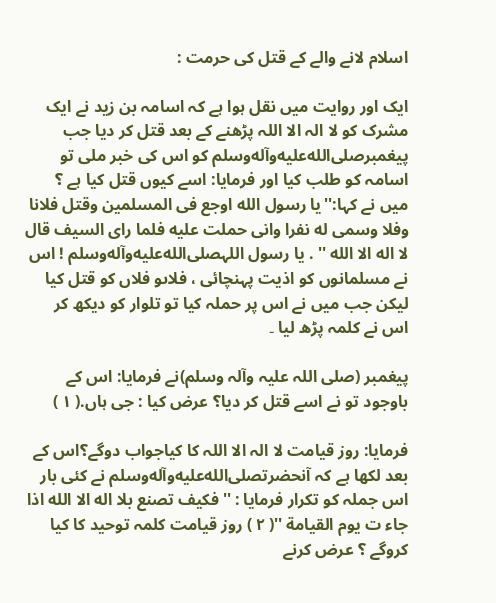اسلام لانے والے کے قتل کی حرمت :

ایک اور روایت میں نقل ہوا ہے کہ اسامہ بن زید نے ایک مشرک کو لا الہ الا اللہ پڑھنے کے بعد قتل کر دیا جب پیغمبرصلى‌الله‌عليه‌وآله‌وسلم کو اس کی خبر ملی تو اسامہ کو طلب کیا اور فرمایا: اسے کیوں قتل کیا ہے ؟ میں نے کہا:''یا رسول الله اوجع فی المسلمین وقتل فلانا وفلا وسمی له نفرا وانی حملت علیه فلما رای السیف قال لا اله الا الله '' . یا رسول اللہصلى‌الله‌عليه‌وآله‌وسلم ! اس نے مسلمانوں کو اذیت پہنچائی ، فلاںو فلاں کو قتل کیا لیکن جب میں نے اس پر حملہ کیا تو تلوار کو دیکھ کر اس نے کلمہ پڑھ لیا ۔

پیغمبر (صلی اللہ علیہ وآلہ وسلم)نے فرمایا: اس کے باوجود تو نے اسے قتل کر دیا؟ عرض کیا : جی ہاں.( ۱ )

فرمایا: روز قیامت لا الہ الا اللہ کا کیاجواب دوگے؟اس کے بعد لکھا ہے کہ آنحضرتصلى‌الله‌عليه‌وآله‌وسلم نے کئی بار اس جملہ کو تکرار فرمایا : ''فکیف تصنع بلا اله الا الله اذا جاء ت یوم القیامة ''( ۲ ) روز قیامت کلمہ توحید کا کیا کروگے ؟ عرض کرنے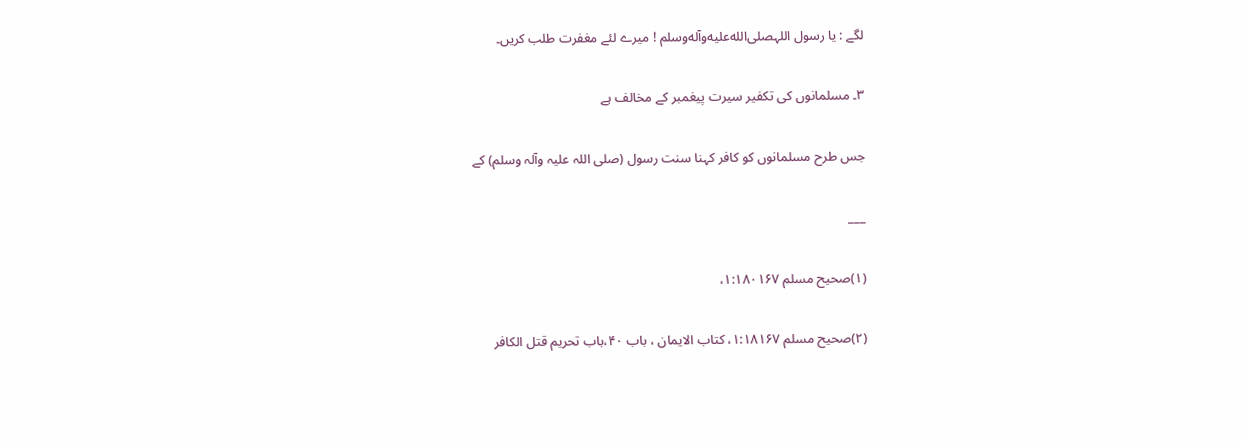لگے : یا رسول اللہصلى‌الله‌عليه‌وآله‌وسلم ! میرے لئے مغفرت طلب کریں۔

۳۔ مسلمانوں کی تکفیر سیرت پیغمبر کے مخالف ہے

جس طرح مسلمانوں کو کافر کہنا سنت رسول (صلی اللہ علیہ وآلہ وسلم) کے

___

(۱)صحیح مسلم ۱:۱۸۰۱۶۷،

(۲)صحیح مسلم ۱:۱۸۱۶۷، کتاب الایمان ، باب ۴۰،باب تحریم قتل الکافر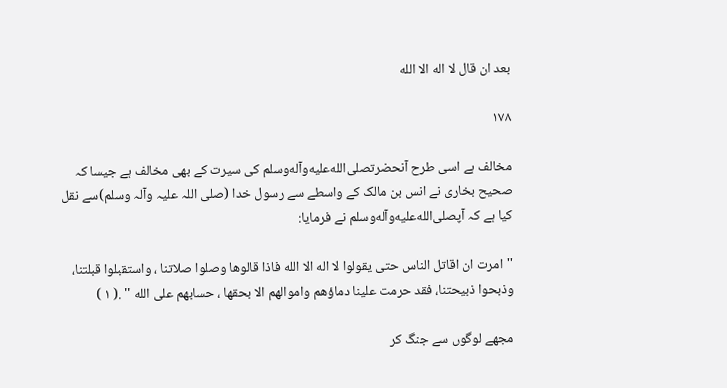بعد ان قال لا اله الا الله

۱۷۸

مخالف ہے اسی طرح آنحضرتصلى‌الله‌عليه‌وآله‌وسلم کی سیرت کے بھی مخالف ہے جیسا کہ صحیح بخاری نے انس بن مالک کے واسطے سے رسول خدا (صلی اللہ علیہ وآلہ وسلم)سے نقل کیا ہے کہ آپصلى‌الله‌عليه‌وآله‌وسلم نے فرمایا:

''امرت ان اقاتل الناس حتی یقولوا لا اله الا الله فاذا قالوها وصلوا صلاتنا ، واستقبلوا قبلتنا، وذبحوا ذبیحتنا، فقد حرمت علینا دماؤهم واموالهم الا بحقها ، حسابهم علی الله '' .( ۱ )

مجھے لوگوں سے جنگ کر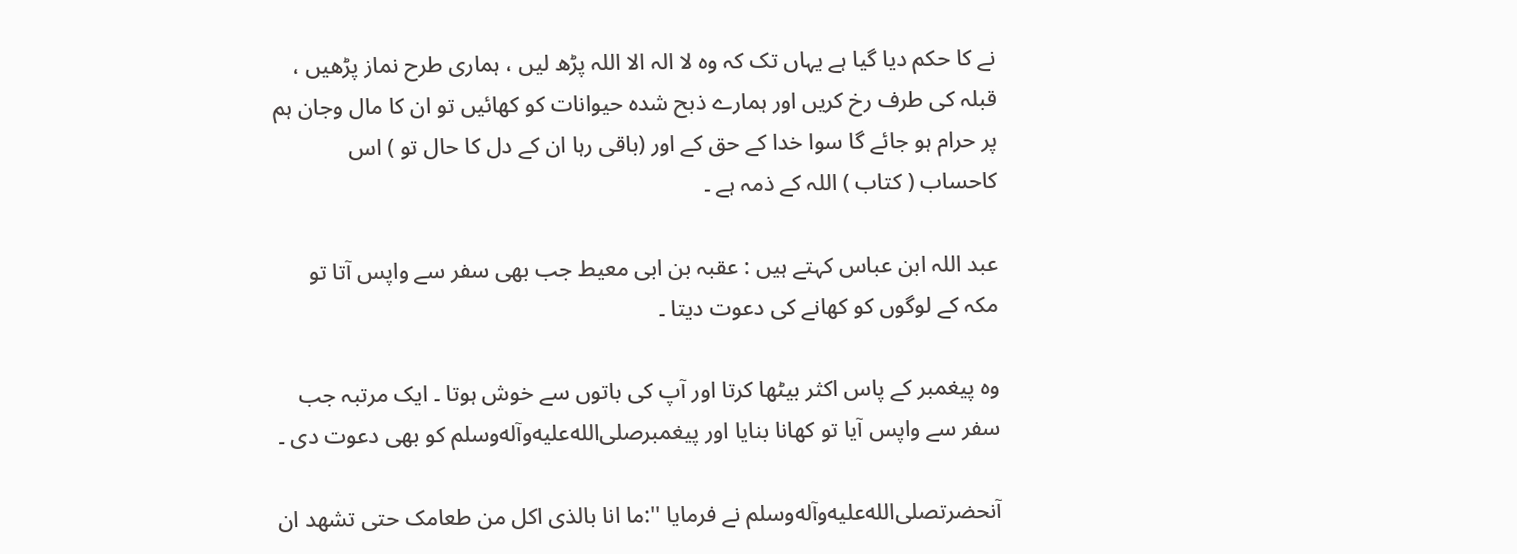نے کا حکم دیا گیا ہے یہاں تک کہ وہ لا الہ الا اللہ پڑھ لیں ، ہماری طرح نماز پڑھیں ، قبلہ کی طرف رخ کریں اور ہمارے ذبح شدہ حیوانات کو کھائیں تو ان کا مال وجان ہم پر حرام ہو جائے گا سوا خدا کے حق کے اور (باقی رہا ان کے دل کا حال تو ) اس کاحساب ( کتاب ) اللہ کے ذمہ ہے ۔

عبد اللہ ابن عباس کہتے ہیں : عقبہ بن ابی معیط جب بھی سفر سے واپس آتا تو مکہ کے لوگوں کو کھانے کی دعوت دیتا ۔

وہ پیغمبر کے پاس اکثر بیٹھا کرتا اور آپ کی باتوں سے خوش ہوتا ۔ ایک مرتبہ جب سفر سے واپس آیا تو کھانا بنایا اور پیغمبرصلى‌الله‌عليه‌وآله‌وسلم کو بھی دعوت دی ۔

آنحضرتصلى‌الله‌عليه‌وآله‌وسلم نے فرمایا '':ما انا بالذی اکل من طعامک حتی تشهد ان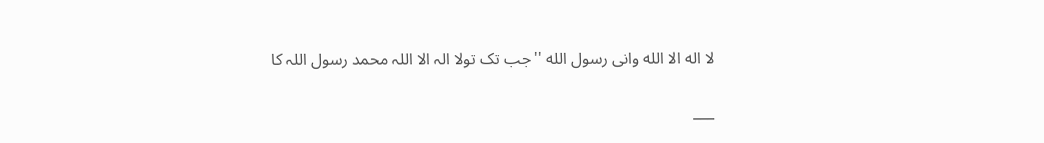لا اله الا الله وانی رسول الله ''جب تک تولا الہ الا اللہ محمد رسول اللہ کا

___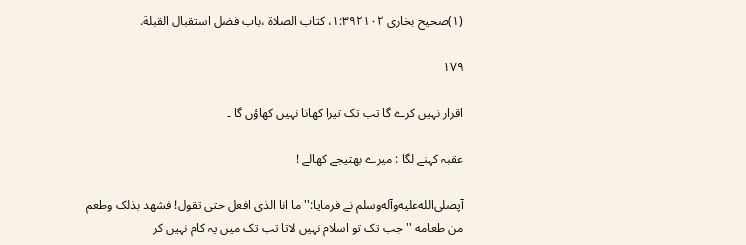(۱)صحیح بخاری ۱:۳۹۲۱۰۲، کتاب الصلاة ،باب فضل استقبال القبلة.

۱۷۹

اقرار نہیں کرے گا تب تک تیرا کھانا نہیں کھاؤں گا ۔

عقبہ کہنے لگا : میرے بھتیجے کھالے !

آپصلى‌الله‌عليه‌وآله‌وسلم نے فرمایا:''ما انا الذی افعل حتی تقول! فشهد بذلک وطعم من طعامه '' جب تک تو اسلام نہیں لاتا تب تک میں یہ کام نہیں کر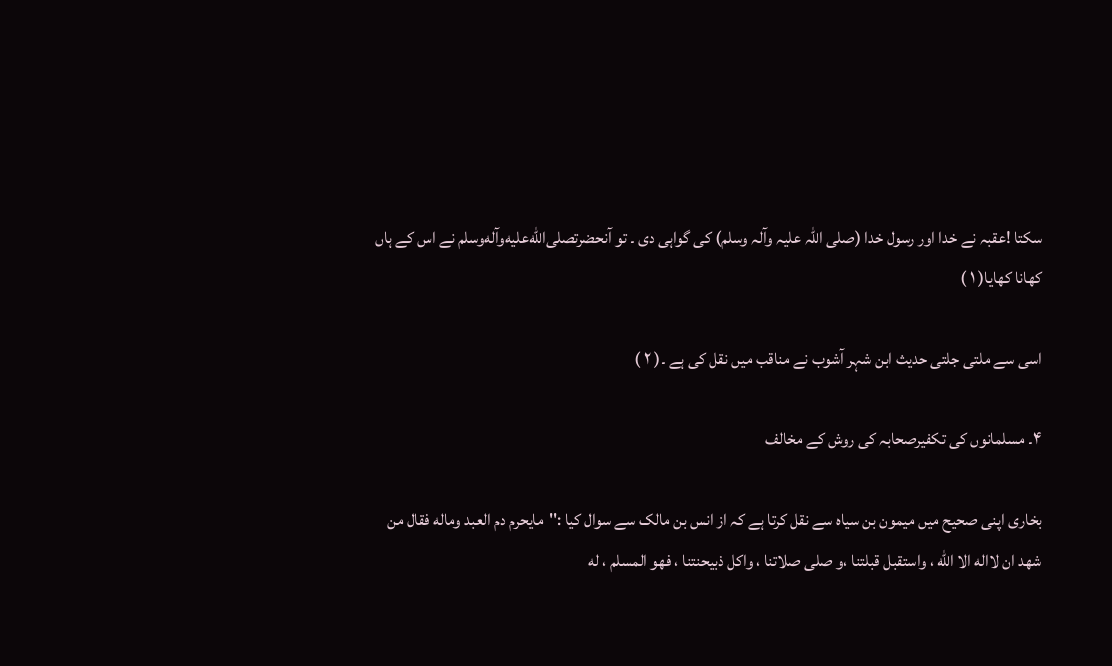سکتا !عقبہ نے خدا اور رسول خدا (صلی اللہ علیہ وآلہ وسلم) کی گواہی دی ۔ تو آنحضرتصلى‌الله‌عليه‌وآله‌وسلم نے اس کے ہاں کھانا کھایا( ۱ )

اسی سے ملتی جلتی حدیث ابن شہر آشوب نے مناقب میں نقل کی ہے ۔( ۲ )

۴۔ مسلمانوں کی تکفیرصحابہ کی روش کے مخالف

بخاری اپنی صحیح میں میمون بن سیاہ سے نقل کرتا ہے کہ از انس بن مالک سے سوال کیا :''مایحرم دم العبد وماله فقال من شهد ان لااله الا الله ، واستقبل قبلتنا ،و صلی صلاتنا ، واکل ذبیحنتنا ، فهو المسلم ، له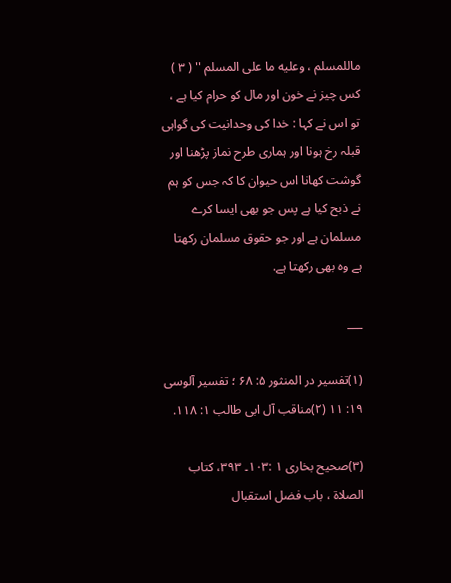ماللمسلم ، وعلیه ما علی المسلم '' ( ۳ ) کس چیز نے خون اور مال کو حرام کیا ہے ، تو اس نے کہا : خدا کی وحدانیت کی گواہی قبلہ رخ ہونا اور ہماری طرح نماز پڑھنا اور گوشت کھانا اس حیوان کا کہ جس کو ہم نے ذبح کیا ہے پس جو بھی ایسا کرے مسلمان ہے اور جو حقوق مسلمان رکھتا ہے وہ بھی رکھتا ہے.

___

(۱)تفسیر در المنثور ۵: ۶۸ ؛ تفسیر آلوسی ۱۹: ۱۱ (۲)مناقب آل ابی طالب ۱: ۱۱۸.

(۳)صحیح بخاری ۱ :۱۰۳۔ ۳۹۳، کتاب الصلاة ، باب فضل استقبال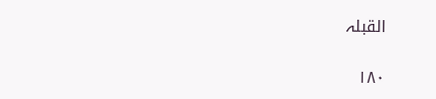القبلہ

۱۸۰